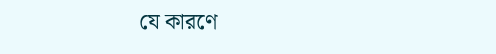যে কারণে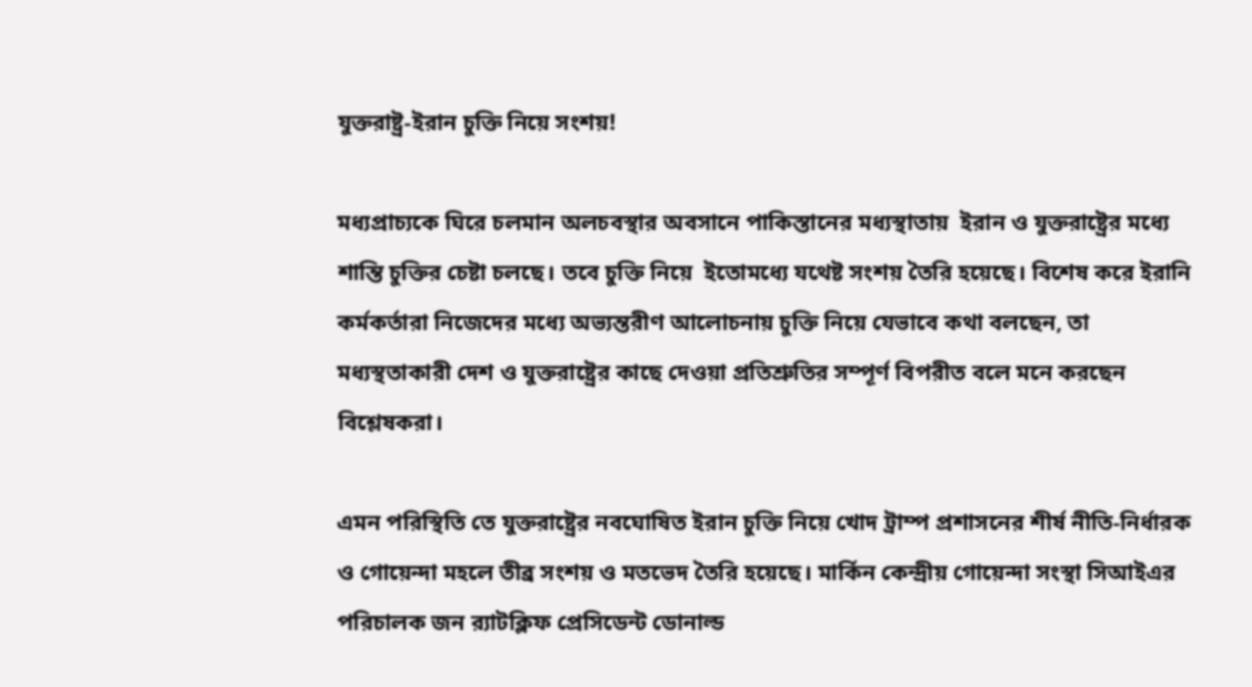যুক্তরাষ্ট্র-ইরান চুক্তি নিয়ে সংশয়!

মধ্যপ্রাচ্যকে ঘিরে চলমান অলচবস্থার অবসানে পাকিস্তানের মধ্যস্থাতায়  ইরান ও যুক্তরাষ্ট্রের মধ্যে শান্তি চুক্তির চেষ্টা চলছে। তবে চুক্তি নিয়ে  ইতোমধ্যে যথেষ্ট সংশয় তৈরি হয়েছে। বিশেষ করে ইরানি কর্মকর্তারা নিজেদের মধ্যে অভ্যন্তরীণ আলোচনায় চুক্তি নিয়ে যেভাবে কথা বলছেন, তা মধ্যস্থতাকারী দেশ ও যুক্তরাষ্ট্রের কাছে দেওয়া প্রতিশ্রুতির সম্পূর্ণ বিপরীত বলে মনে করছেন বিশ্লেষকরা।

এমন পরিস্থিতি তে যুক্তরাষ্ট্রের নবঘোষিত ইরান চুক্তি নিয়ে খোদ ট্রাম্প প্রশাসনের শীর্ষ নীতি-নির্ধারক ও গোয়েন্দা মহলে তীব্র সংশয় ও মতভেদ তৈরি হয়েছে। মার্কিন কেন্দ্রীয় গোয়েন্দা সংস্থা সিআইএর পরিচালক জন র‍্যাটক্লিফ প্রেসিডেন্ট ডোনাল্ড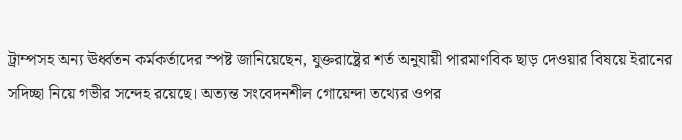ট্রাম্পসহ অন্য ঊর্ধ্বতন কর্মকর্তাদের স্পষ্ট জানিয়েছেন, যুক্তরাষ্ট্রের শর্ত অনুযায়ী পারমাণবিক ছাড় দেওয়ার বিষয়ে ইরানের সদিচ্ছা নিয়ে গভীর সন্দেহ রয়েছে। অত্যন্ত সংবেদনশীল গোয়েন্দা তথ্যের ওপর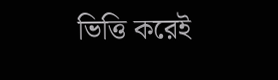ভিত্তি করেই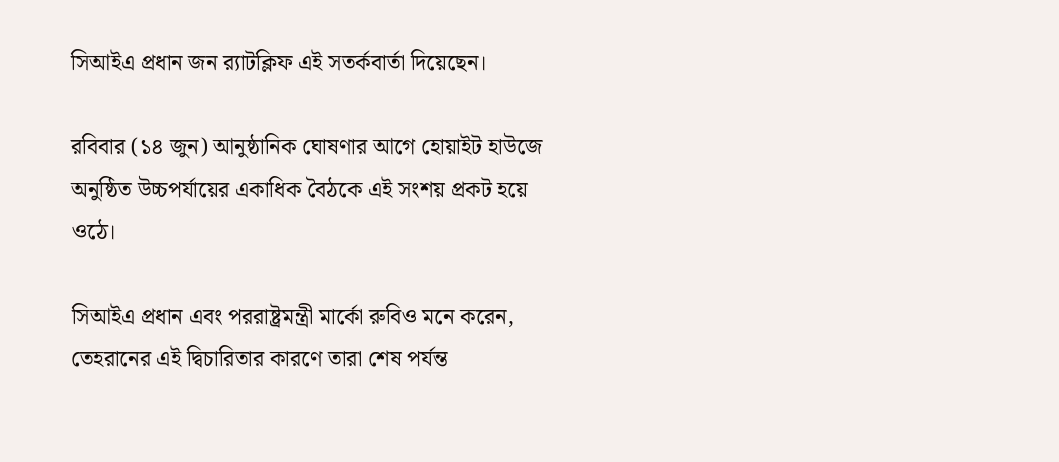সিআইএ প্রধান জন র‍্যাটক্লিফ এই সতর্কবার্তা দিয়েছেন।

রবিবার (১৪ জুন) আনুষ্ঠানিক ঘোষণার আগে হোয়াইট হাউজে অনুষ্ঠিত উচ্চপর্যায়ের একাধিক বৈঠকে এই সংশয় প্রকট হয়ে ওঠে।

সিআইএ প্রধান এবং পররাষ্ট্রমন্ত্রী মার্কো রুবিও মনে করেন, তেহরানের এই দ্বিচারিতার কারণে তারা শেষ পর্যন্ত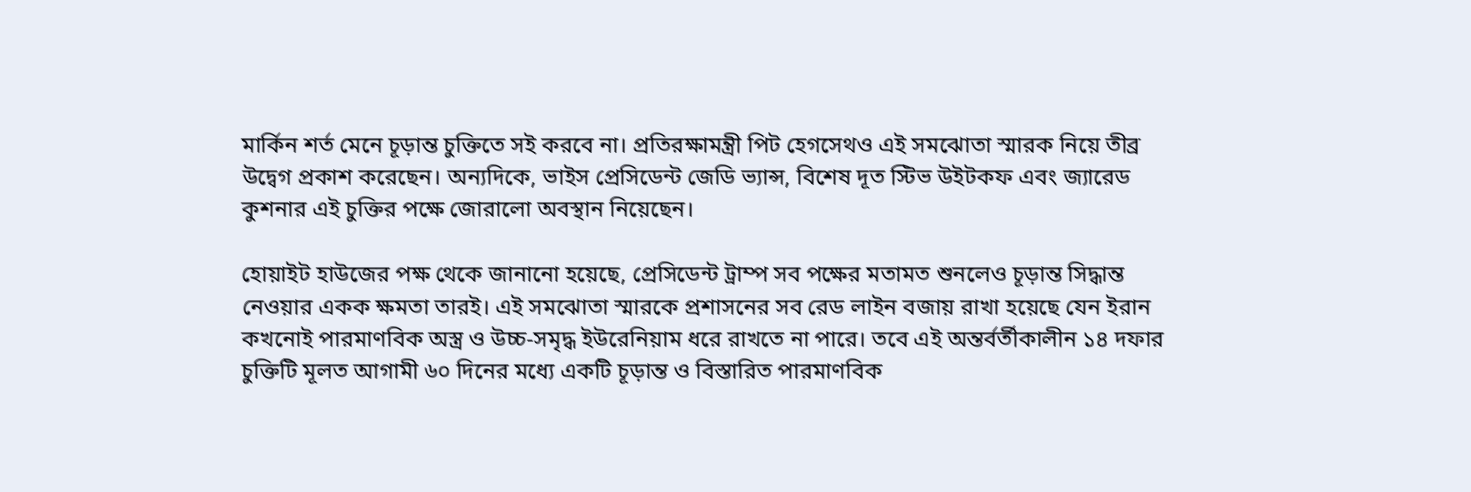মার্কিন শর্ত মেনে চূড়ান্ত চুক্তিতে সই করবে না। প্রতিরক্ষামন্ত্রী পিট হেগসেথও এই সমঝোতা স্মারক নিয়ে তীব্র উদ্বেগ প্রকাশ করেছেন। অন্যদিকে, ভাইস প্রেসিডেন্ট জেডি ভ্যান্স, বিশেষ দূত স্টিভ উইটকফ এবং জ্যারেড কুশনার এই চুক্তির পক্ষে জোরালো অবস্থান নিয়েছেন।

হোয়াইট হাউজের পক্ষ থেকে জানানো হয়েছে, প্রেসিডেন্ট ট্রাম্প সব পক্ষের মতামত শুনলেও চূড়ান্ত সিদ্ধান্ত নেওয়ার একক ক্ষমতা তারই। এই সমঝোতা স্মারকে প্রশাসনের সব রেড লাইন বজায় রাখা হয়েছে যেন ইরান কখনোই পারমাণবিক অস্ত্র ও উচ্চ-সমৃদ্ধ ইউরেনিয়াম ধরে রাখতে না পারে। তবে এই অন্তর্বর্তীকালীন ১৪ দফার চুক্তিটি মূলত আগামী ৬০ দিনের মধ্যে একটি চূড়ান্ত ও বিস্তারিত পারমাণবিক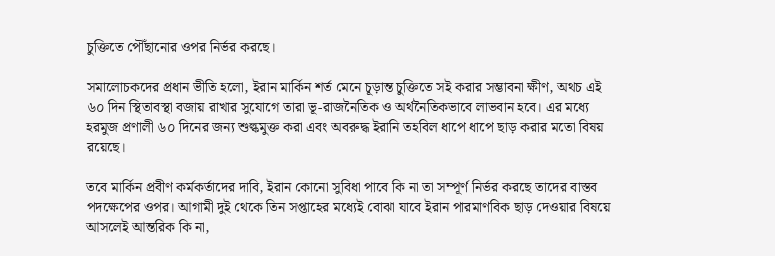চুক্তিতে পৌঁছানোর ওপর নির্ভর করছে।

সমালোচকদের প্রধান ভীতি হলো, ইরান মার্কিন শর্ত মেনে চূড়ান্ত চুক্তিতে সই করার সম্ভাবনা ক্ষীণ, অথচ এই ৬০ দিন স্থিতাবস্থা বজায় রাখার সুযোগে তারা ভূ-রাজনৈতিক ও অর্থনৈতিকভাবে লাভবান হবে। এর মধ্যে হরমুজ প্রণালী ৬০ দিনের জন্য শুল্কমুক্ত করা এবং অবরুদ্ধ ইরানি তহবিল ধাপে ধাপে ছাড় করার মতো বিষয় রয়েছে।

তবে মার্কিন প্রবীণ কর্মকর্তাদের দাবি, ইরান কোনো সুবিধা পাবে কি না তা সম্পূর্ণ নির্ভর করছে তাদের বাস্তব পদক্ষেপের ওপর। আগামী দুই থেকে তিন সপ্তাহের মধ্যেই বোঝা যাবে ইরান পারমাণবিক ছাড় দেওয়ার বিষয়ে আসলেই আন্তরিক কি না,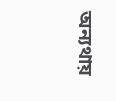অন্যথায়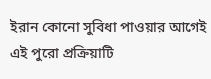ইরান কোনো সুবিধা পাওয়ার আগেই এই পুরো প্রক্রিয়াটি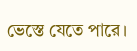ভেস্তে যেতে পারে।